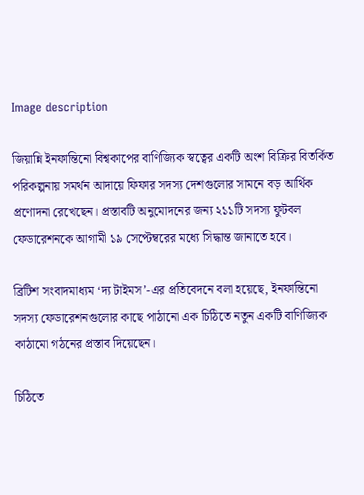Image description

জিয়ান্নি ইনফান্তিনো বিশ্বকাপের বাণিজ্যিক স্বত্বের একটি অংশ বিক্রির বিতর্কিত পরিকল্পনায় সমর্থন আদায়ে ফিফার সদস্য দেশগুলোর সামনে বড় আর্থিক প্রণোদনা রেখেছেন। প্রস্তাবটি অনুমোদনের জন্য ২১১টি সদস্য ফুটবল ফেডারেশনকে আগামী ১৯ সেপ্টেম্বরের মধ্যে সিদ্ধান্ত জানাতে হবে।

ব্রিটিশ সংবাদমাধ্যম ‘দ্য টাইমস’-এর প্রতিবেদনে বলা হয়েছে, ইনফান্তিনো সদস্য ফেডারেশনগুলোর কাছে পাঠানো এক চিঠিতে নতুন একটি বাণিজ্যিক কাঠামো গঠনের প্রস্তাব দিয়েছেন।

চিঠিতে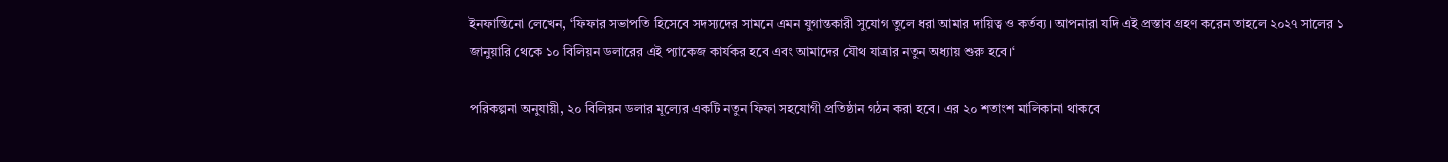ইনফান্তিনো লেখেন, ‘ফিফার সভাপতি হিসেবে সদস্যদের সামনে এমন যুগান্তকারী সুযোগ তুলে ধরা আমার দায়িত্ব ও কর্তব্য। আপনারা যদি এই প্রস্তাব গ্রহণ করেন তাহলে ২০২৭ সালের ১ জানুয়ারি থেকে ১০ বিলিয়ন ডলারের এই প্যাকেজ কার্যকর হবে এবং আমাদের যৌথ যাত্রার নতুন অধ্যায় শুরু হবে।‘

পরিকল্পনা অনুযায়ী, ২০ বিলিয়ন ডলার মূল্যের একটি নতুন ফিফা সহযোগী প্রতিষ্ঠান গঠন করা হবে। এর ২০ শতাংশ মালিকানা থাকবে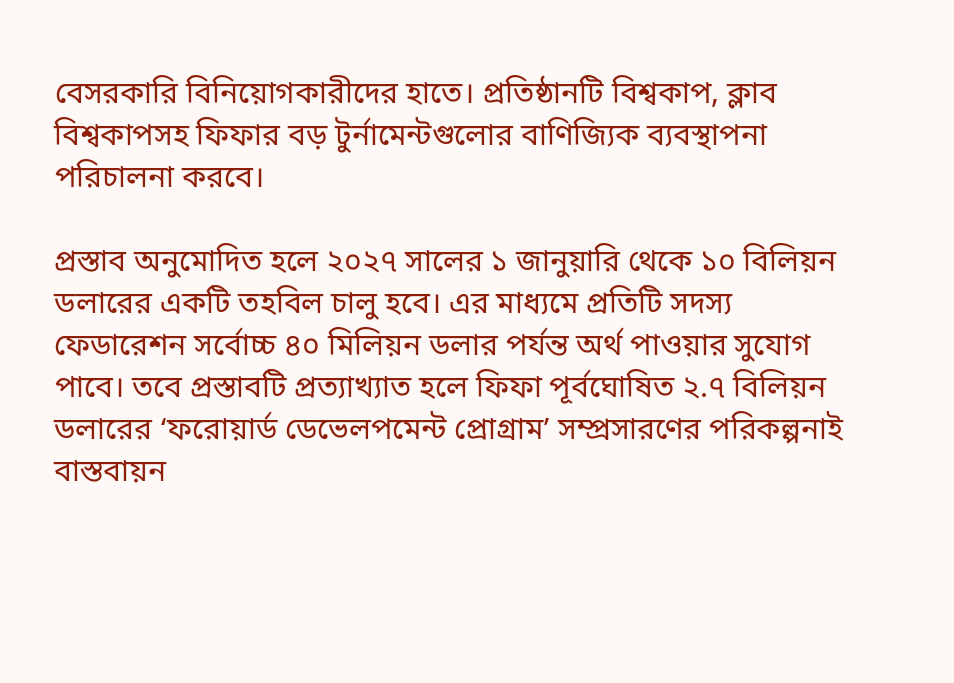বেসরকারি বিনিয়োগকারীদের হাতে। প্রতিষ্ঠানটি বিশ্বকাপ, ক্লাব বিশ্বকাপসহ ফিফার বড় টুর্নামেন্টগুলোর বাণিজ্যিক ব্যবস্থাপনা পরিচালনা করবে।

প্রস্তাব অনুমোদিত হলে ২০২৭ সালের ১ জানুয়ারি থেকে ১০ বিলিয়ন ডলারের একটি তহবিল চালু হবে। এর মাধ্যমে প্রতিটি সদস্য ফেডারেশন সর্বোচ্চ ৪০ মিলিয়ন ডলার পর্যন্ত অর্থ পাওয়ার সুযোগ পাবে। তবে প্রস্তাবটি প্রত্যাখ্যাত হলে ফিফা পূর্বঘোষিত ২.৭ বিলিয়ন ডলারের ‘ফরোয়ার্ড ডেভেলপমেন্ট প্রোগ্রাম’ সম্প্রসারণের পরিকল্পনাই বাস্তবায়ন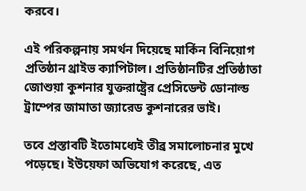করবে।

এই পরিকল্পনায় সমর্থন দিয়েছে মার্কিন বিনিয়োগ প্রতিষ্ঠান থ্রাইভ ক্যাপিটাল। প্রতিষ্ঠানটির প্রতিষ্ঠাতা জোশুয়া কুশনার যুক্তরাষ্ট্রের প্রেসিডেন্ট ডোনাল্ড ট্রাম্পের জামাতা জ্যারেড কুশনারের ভাই।

তবে প্রস্তাবটি ইতোমধ্যেই তীব্র সমালোচনার মুখে পড়েছে। ইউয়েফা অভিযোগ করেছে, এত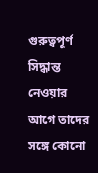গুরুত্বপূর্ণ সিদ্ধান্ত নেওয়ার আগে তাদের সঙ্গে কোনো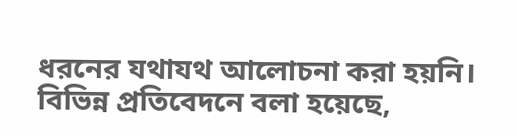ধরনের যথাযথ আলোচনা করা হয়নি। বিভিন্ন প্রতিবেদনে বলা হয়েছে,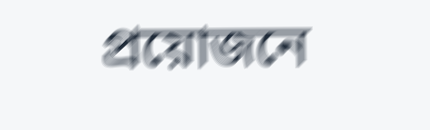প্রয়োজনে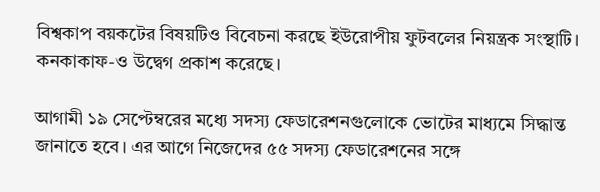বিশ্বকাপ বয়কটের বিষয়টিও বিবেচনা করছে ইউরোপীয় ফুটবলের নিয়ন্ত্রক সংস্থাটি। কনকাকাফ-ও উদ্বেগ প্রকাশ করেছে।

আগামী ১৯ সেপ্টেম্বরের মধ্যে সদস্য ফেডারেশনগুলোকে ভোটের মাধ্যমে সিদ্ধান্ত জানাতে হবে। এর আগে নিজেদের ৫৫ সদস্য ফেডারেশনের সঙ্গে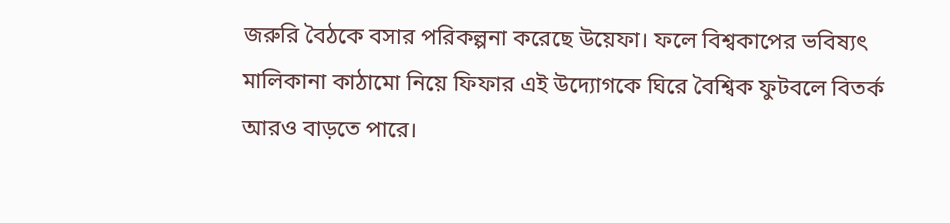জরুরি বৈঠকে বসার পরিকল্পনা করেছে উয়েফা। ফলে বিশ্বকাপের ভবিষ্যৎ মালিকানা কাঠামো নিয়ে ফিফার এই উদ্যোগকে ঘিরে বৈশ্বিক ফুটবলে বিতর্ক আরও বাড়তে পারে।